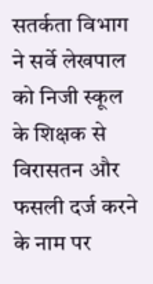सतर्कता विभाग ने सर्वे लेखपाल को निजी स्कूल के शिक्षक से विरासतन और फसली दर्ज करने के नाम पर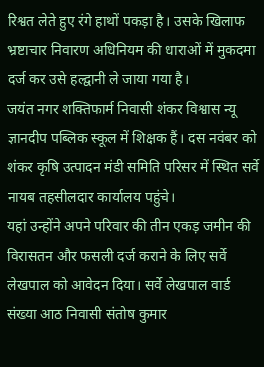रिश्वत लेते हुए रंगे हाथों पकड़ा है। उसके खिलाफ भ्रष्टाचार निवारण अधिनियम की धाराओं में मुकदमा दर्ज कर उसे हल्द्वानी ले जाया गया है।
जयंत नगर शक्तिफार्म निवासी शंकर विश्वास न्यू ज्ञानदीप पब्लिक स्कूल में शिक्षक हैं। दस नवंबर को शंकर कृषि उत्पादन मंडी समिति परिसर में स्थित सर्वे नायब तहसीलदार कार्यालय पहुंचे।
यहां उन्होंने अपने परिवार की तीन एकड़ जमीन की विरासतन और फसली दर्ज कराने के लिए सर्वे लेखपाल को आवेदन दिया। सर्वे लेखपाल वार्ड संख्या आठ निवासी संतोष कुमार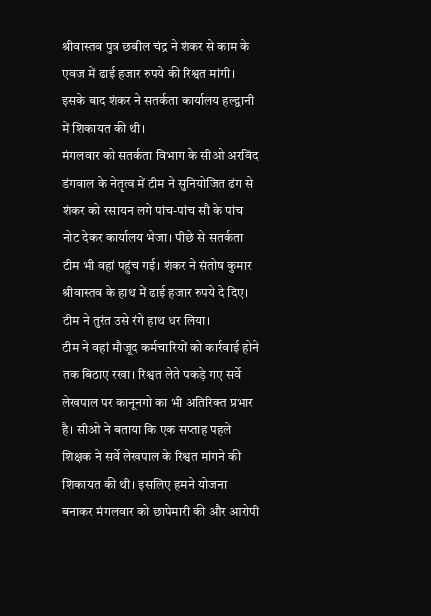श्रीवास्तव पुत्र छबील चंद्र ने शंकर से काम के एवज में ढाई हजार रुपये की रिश्वत मांगी। इसके बाद शंकर ने सतर्कता कार्यालय हल्द्वानी में शिकायत की थी।
मंगलवार को सतर्कता विभाग के सीओ अरविंद डंगवाल के नेतृत्व में टीम ने सुनियोजित ढंग से शंकर को रसायन लगे पांच-पांच सौ के पांच नोट देकर कार्यालय भेजा। पीछे से सतर्कता टीम भी वहां पहुंच गई। शंकर ने संतोष कुमार श्रीवास्तव के हाथ में ढाई हजार रुपये दे दिए। टीम ने तुरंत उसे रंगे हाथ धर लिया।
टीम ने वहां मौजूद कर्मचारियों को कार्रवाई होने तक बिठाए रखा। रिश्वत लेते पकड़े गए सर्वे लेखपाल पर कानूनगो का भी अतिरिक्त प्रभार है। सीओ ने बताया कि एक सप्ताह पहले शिक्षक ने सर्वे लेखपाल के रिश्वत मांगने की शिकायत की थी। इसलिए हमने योजना बनाकर मंगलवार को छापेमारी की और आरोपी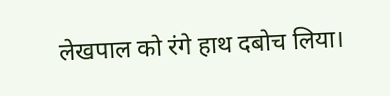लेखपाल को रंगे हाथ दबोच लिया।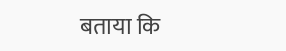बताया कि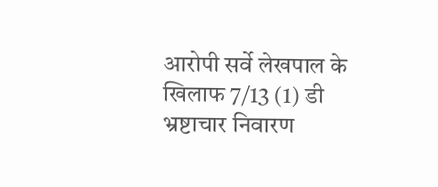आरोपी सर्वे लेखपाल के खिलाफ 7/13 (1) डी भ्रष्टाचार निवारण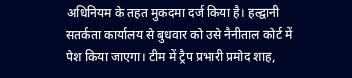अधिनियम के तहत मुकदमा दर्ज किया है। हल्द्वानी सतर्कता कार्यालय से बुधवार को उसे नैनीताल कोर्ट में पेश किया जाएगा। टीम में ट्रैप प्रभारी प्रमोद शाह,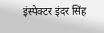इंस्पेक्टर इंदर सिंह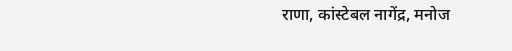राणा, कांस्टेबल नागेंद्र, मनोज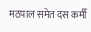मठपाल समेत दस कर्मी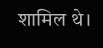शामिल थे।